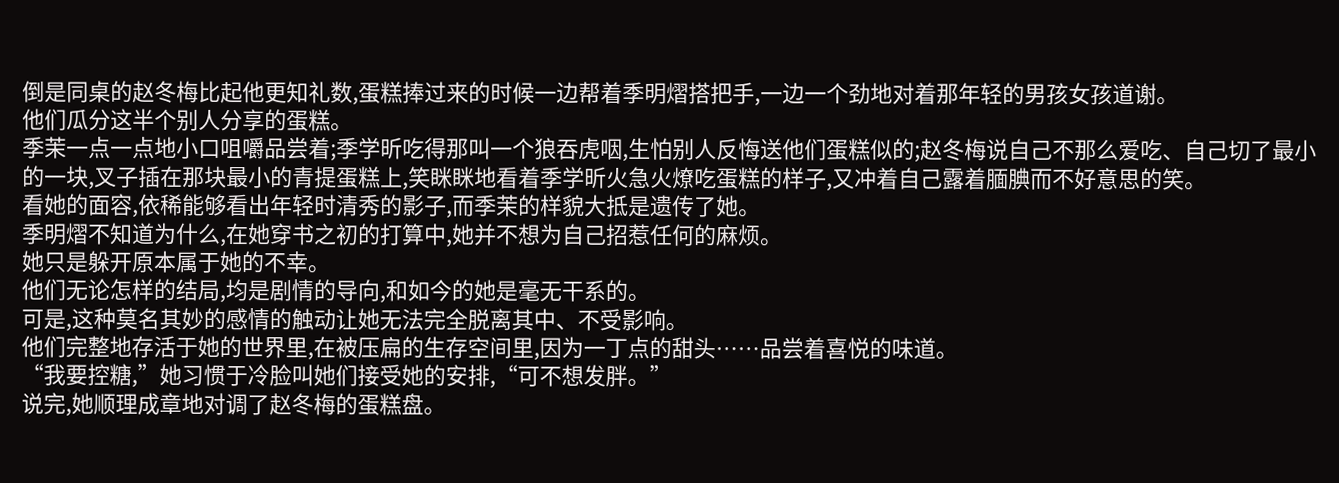倒是同桌的赵冬梅比起他更知礼数,蛋糕捧过来的时候一边帮着季明熠搭把手,一边一个劲地对着那年轻的男孩女孩道谢。
他们瓜分这半个别人分享的蛋糕。
季茉一点一点地小口咀嚼品尝着;季学昕吃得那叫一个狼吞虎咽,生怕别人反悔送他们蛋糕似的;赵冬梅说自己不那么爱吃、自己切了最小的一块,叉子插在那块最小的青提蛋糕上,笑眯眯地看着季学昕火急火燎吃蛋糕的样子,又冲着自己露着腼腆而不好意思的笑。
看她的面容,依稀能够看出年轻时清秀的影子,而季茉的样貌大抵是遗传了她。
季明熠不知道为什么,在她穿书之初的打算中,她并不想为自己招惹任何的麻烦。
她只是躲开原本属于她的不幸。
他们无论怎样的结局,均是剧情的导向,和如今的她是毫无干系的。
可是,这种莫名其妙的感情的触动让她无法完全脱离其中、不受影响。
他们完整地存活于她的世界里,在被压扁的生存空间里,因为一丁点的甜头……品尝着喜悦的味道。
“我要控糖,”她习惯于冷脸叫她们接受她的安排,“可不想发胖。”
说完,她顺理成章地对调了赵冬梅的蛋糕盘。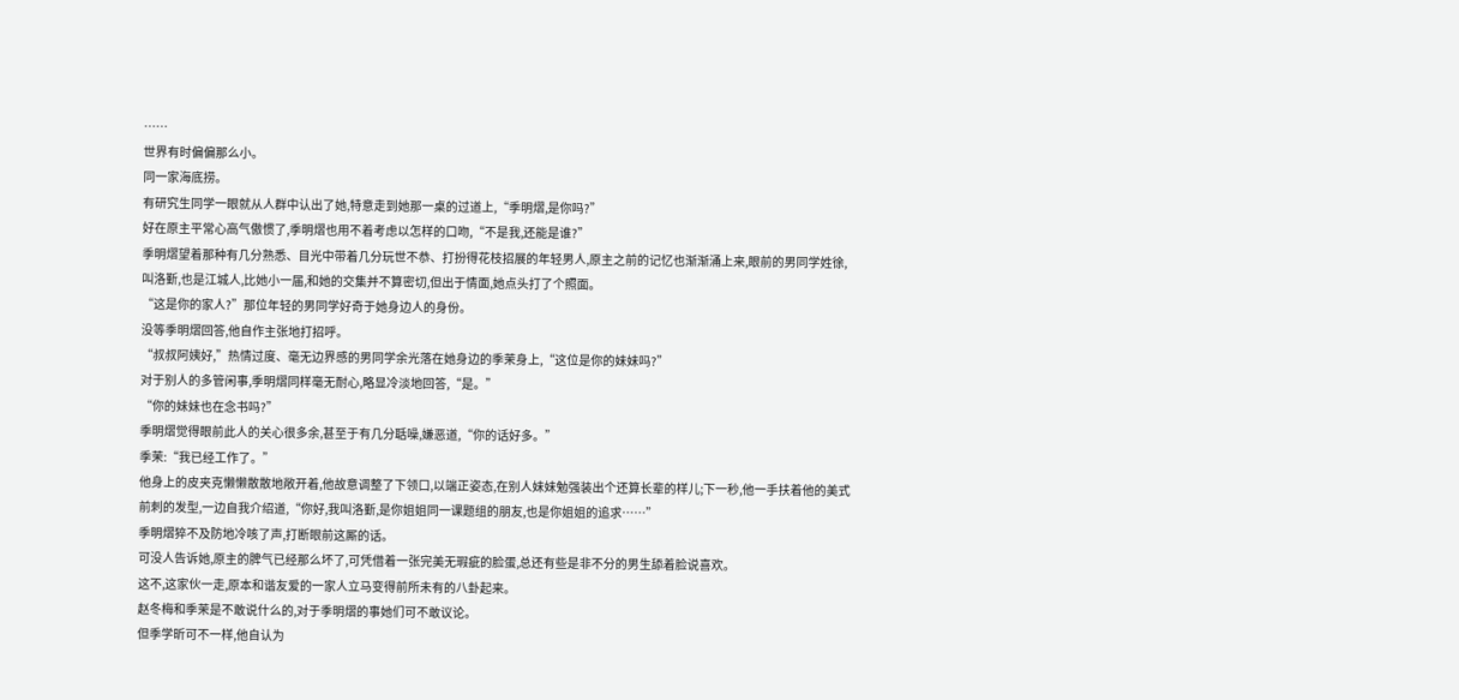……
世界有时偏偏那么小。
同一家海底捞。
有研究生同学一眼就从人群中认出了她,特意走到她那一桌的过道上,“季明熠,是你吗?”
好在原主平常心高气傲惯了,季明熠也用不着考虑以怎样的口吻,“不是我,还能是谁?”
季明熠望着那种有几分熟悉、目光中带着几分玩世不恭、打扮得花枝招展的年轻男人,原主之前的记忆也渐渐涌上来,眼前的男同学姓徐,叫洛斳,也是江城人,比她小一届,和她的交集并不算密切,但出于情面,她点头打了个照面。
“这是你的家人?”那位年轻的男同学好奇于她身边人的身份。
没等季明熠回答,他自作主张地打招呼。
“叔叔阿姨好,”热情过度、毫无边界感的男同学余光落在她身边的季茉身上,“这位是你的妹妹吗?”
对于别人的多管闲事,季明熠同样毫无耐心,略显冷淡地回答,“是。”
“你的妹妹也在念书吗?”
季明熠觉得眼前此人的关心很多余,甚至于有几分聒噪,嫌恶道,“你的话好多。”
季茉:“我已经工作了。”
他身上的皮夹克懒懒散散地敞开着,他故意调整了下领口,以端正姿态,在别人妹妹勉强装出个还算长辈的样儿;下一秒,他一手扶着他的美式前刺的发型,一边自我介绍道,“你好,我叫洛斳,是你姐姐同一课题组的朋友,也是你姐姐的追求……”
季明熠猝不及防地冷咳了声,打断眼前这厮的话。
可没人告诉她,原主的脾气已经那么坏了,可凭借着一张完美无瑕疵的脸蛋,总还有些是非不分的男生舔着脸说喜欢。
这不,这家伙一走,原本和谐友爱的一家人立马变得前所未有的八卦起来。
赵冬梅和季茉是不敢说什么的,对于季明熠的事她们可不敢议论。
但季学昕可不一样,他自认为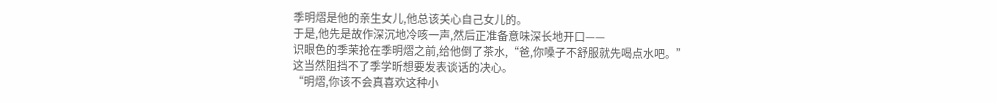季明熠是他的亲生女儿,他总该关心自己女儿的。
于是,他先是故作深沉地冷咳一声,然后正准备意味深长地开口——
识眼色的季茉抢在季明熠之前,给他倒了茶水,“爸,你嗓子不舒服就先喝点水吧。”
这当然阻挡不了季学昕想要发表谈话的决心。
“明熠,你该不会真喜欢这种小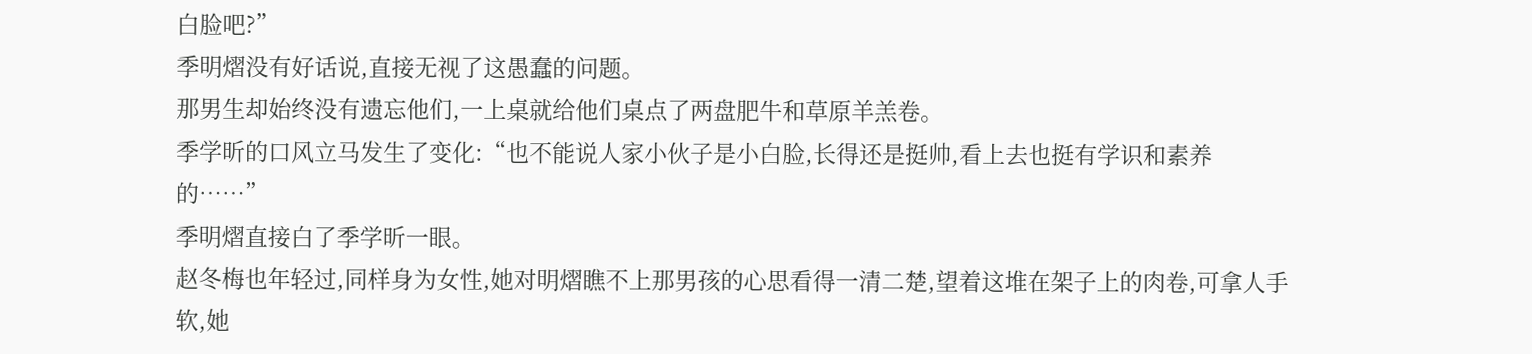白脸吧?”
季明熠没有好话说,直接无视了这愚蠢的问题。
那男生却始终没有遗忘他们,一上桌就给他们桌点了两盘肥牛和草原羊羔卷。
季学昕的口风立马发生了变化:“也不能说人家小伙子是小白脸,长得还是挺帅,看上去也挺有学识和素养的……”
季明熠直接白了季学昕一眼。
赵冬梅也年轻过,同样身为女性,她对明熠瞧不上那男孩的心思看得一清二楚,望着这堆在架子上的肉卷,可拿人手软,她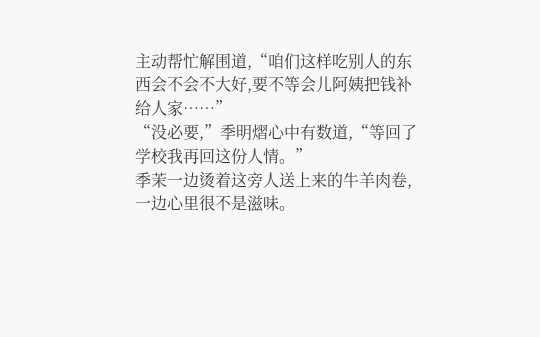主动帮忙解围道,“咱们这样吃别人的东西会不会不大好,要不等会儿阿姨把钱补给人家……”
“没必要,”季明熠心中有数道,“等回了学校我再回这份人情。”
季茉一边烫着这旁人送上来的牛羊肉卷,一边心里很不是滋味。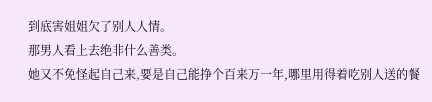到底害姐姐欠了别人人情。
那男人看上去绝非什么善类。
她又不免怪起自己来,要是自己能挣个百来万一年,哪里用得着吃别人送的餐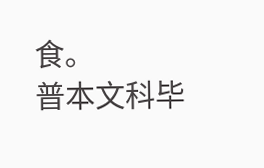食。
普本文科毕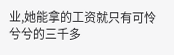业,她能拿的工资就只有可怜兮兮的三千多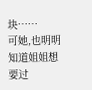块……
可她,也明明知道姐姐想要过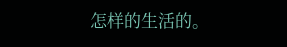怎样的生活的。